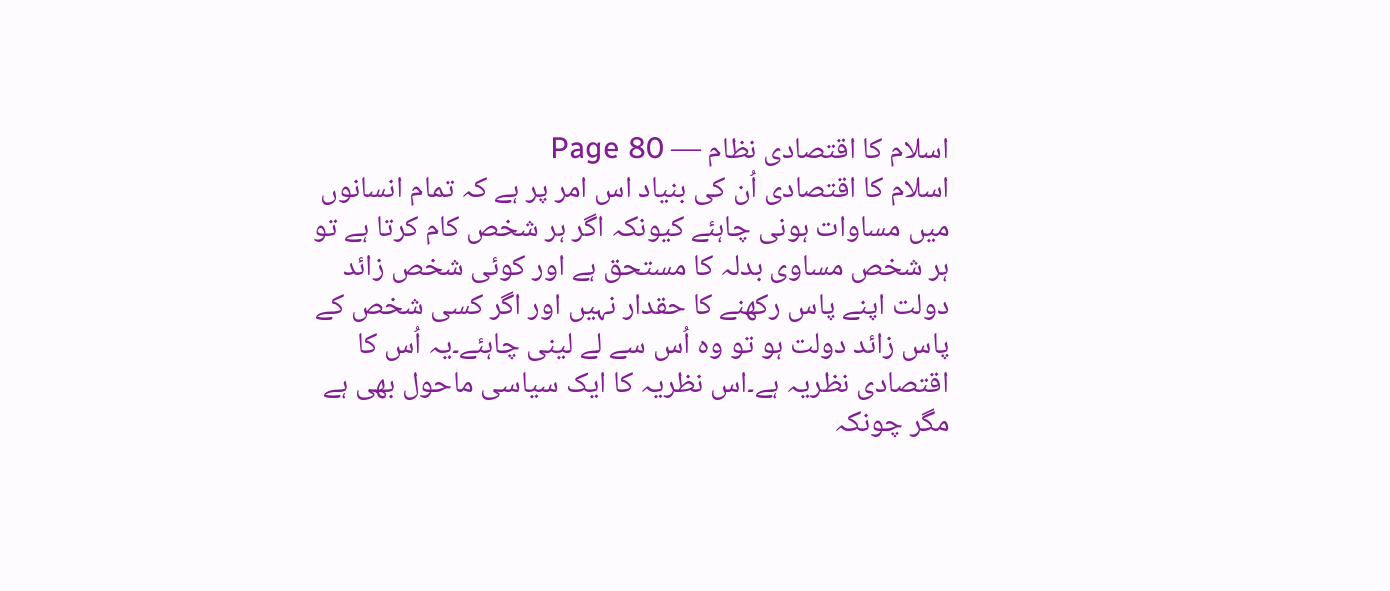اسلام کا اقتصادی نظام — Page 80
اسلام کا اقتصادی اُن کی بنیاد اس امر پر ہے کہ تمام انسانوں میں مساوات ہونی چاہئے کیونکہ اگر ہر شخص کام کرتا ہے تو ہر شخص مساوی بدلہ کا مستحق ہے اور کوئی شخص زائد دولت اپنے پاس رکھنے کا حقدار نہیں اور اگر کسی شخص کے پاس زائد دولت ہو تو وہ اُس سے لے لینی چاہئے۔یہ اُس کا اقتصادی نظریہ ہے۔اس نظریہ کا ایک سیاسی ماحول بھی ہے مگر چونکہ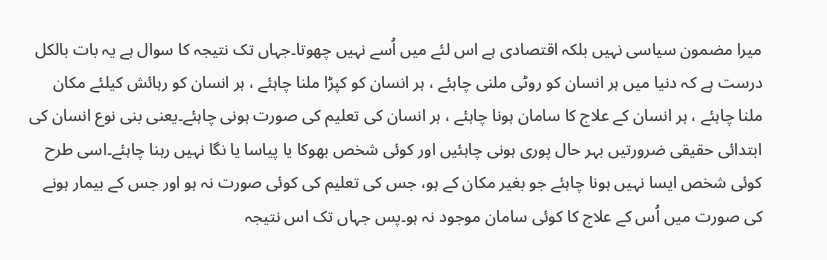میرا مضمون سیاسی نہیں بلکہ اقتصادی ہے اس لئے میں اُسے نہیں چھوتا۔جہاں تک نتیجہ کا سوال ہے یہ بات بالکل درست ہے کہ دنیا میں ہر انسان کو روٹی ملنی چاہئے ، ہر انسان کو کپڑا ملنا چاہئے ، ہر انسان کو رہائش کیلئے مکان ملنا چاہئے ، ہر انسان کے علاج کا سامان ہونا چاہئے ، ہر انسان کی تعلیم کی صورت ہونی چاہئے۔یعنی بنی نوع انسان کی ابتدائی حقیقی ضرورتیں بہر حال پوری ہونی چاہئیں اور کوئی شخص بھوکا یا پیاسا یا نگا نہیں رہنا چاہئے۔اسی طرح کوئی شخص ایسا نہیں ہونا چاہئے جو بغیر مکان کے ہو، جس کی تعلیم کی کوئی صورت نہ ہو اور جس کے بیمار ہونے کی صورت میں اُس کے علاج کا کوئی سامان موجود نہ ہو۔پس جہاں تک اس نتیجہ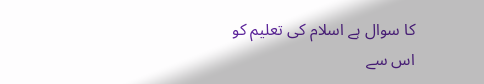کا سوال ہے اسلام کی تعلیم کو اس سے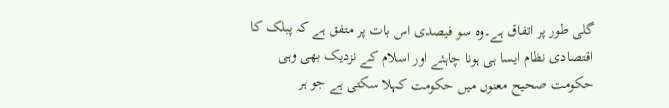گلی طور پر اتفاق ہے۔وہ سو فیصدی اس بات پر متفق ہے کہ پبلک کا اقتصادی نظام ایسا ہی ہونا چاہئے اور اسلام کے نزدیک بھی وہی حکومت صحیح معنوں میں حکومت کہلا سکتی ہے جو ہر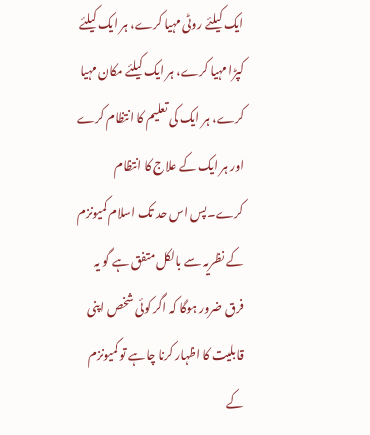ایک کیلئے روٹی مہیا کرے، ہر ایک کیلئے کپڑا مہیا کرے، ہر ایک کیلئے مکان مہیا کرے، ہر ایک کی تعلیم کا انتظام کرے اور ہر ایک کے علاج کا انتظام کرے۔پس اس حد تک اسلام کمیونزم کے نظریہ سے بالکل متفق ہے گو یہ فرق ضرور ہوگا کہ اگر کوئی شخص اپنی قابلیت کا اظہار کرنا چاہے تو کمیونزم کے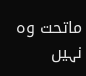ماتحت وہ نہیں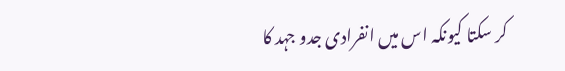کر سکتا کیونکہ اس میں انفرادی جدو جہد کا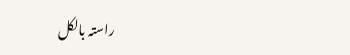راستہ بالکل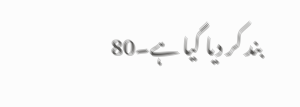بند کر دیا گیا ہے۔80